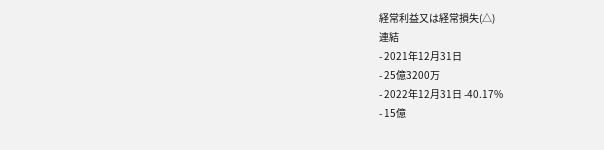経常利益又は経常損失(△)
連結
- 2021年12月31日
- 25億3200万
- 2022年12月31日 -40.17%
- 15億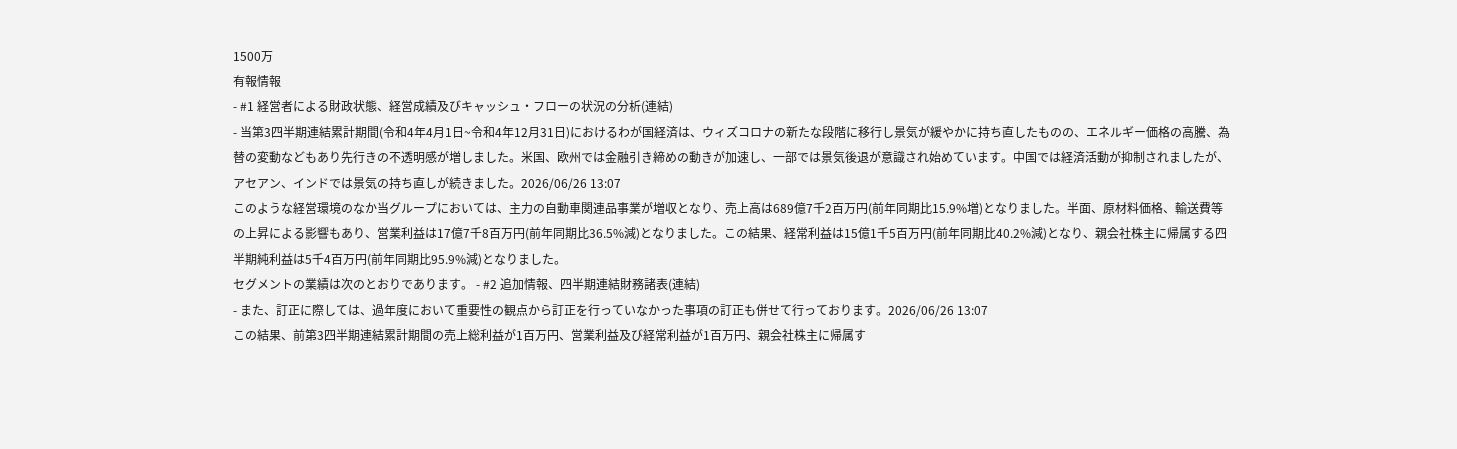1500万
有報情報
- #1 経営者による財政状態、経営成績及びキャッシュ・フローの状況の分析(連結)
- 当第3四半期連結累計期間(令和4年4月1日~令和4年12月31日)におけるわが国経済は、ウィズコロナの新たな段階に移行し景気が緩やかに持ち直したものの、エネルギー価格の高騰、為替の変動などもあり先行きの不透明感が増しました。米国、欧州では金融引き締めの動きが加速し、一部では景気後退が意識され始めています。中国では経済活動が抑制されましたが、アセアン、インドでは景気の持ち直しが続きました。2026/06/26 13:07
このような経営環境のなか当グループにおいては、主力の自動車関連品事業が増収となり、売上高は689億7千2百万円(前年同期比15.9%増)となりました。半面、原材料価格、輸送費等の上昇による影響もあり、営業利益は17億7千8百万円(前年同期比36.5%減)となりました。この結果、経常利益は15億1千5百万円(前年同期比40.2%減)となり、親会社株主に帰属する四半期純利益は5千4百万円(前年同期比95.9%減)となりました。
セグメントの業績は次のとおりであります。 - #2 追加情報、四半期連結財務諸表(連結)
- また、訂正に際しては、過年度において重要性の観点から訂正を行っていなかった事項の訂正も併せて行っております。2026/06/26 13:07
この結果、前第3四半期連結累計期間の売上総利益が1百万円、営業利益及び経常利益が1百万円、親会社株主に帰属す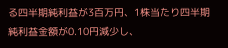る四半期純利益が3百万円、1株当たり四半期純利益金額が0.10円減少し、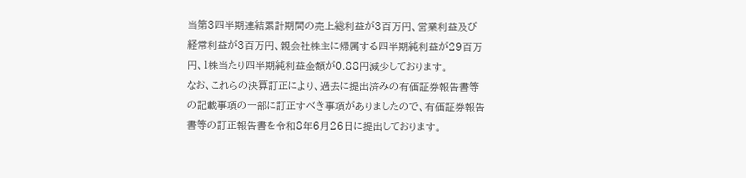当第3四半期連結累計期間の売上総利益が3百万円、営業利益及び経常利益が3百万円、親会社株主に帰属する四半期純利益が29百万円、1株当たり四半期純利益金額が0.88円減少しております。
なお、これらの決算訂正により、過去に提出済みの有価証券報告書等の記載事項の一部に訂正すべき事項がありましたので、有価証券報告書等の訂正報告書を令和8年6月26日に提出しております。